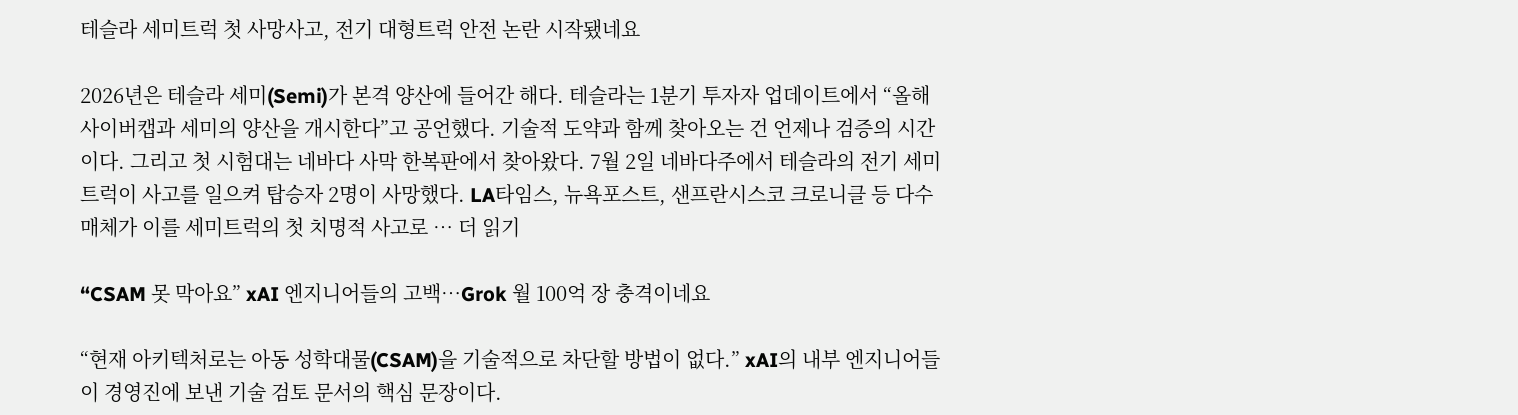테슬라 세미트럭 첫 사망사고, 전기 대형트럭 안전 논란 시작됐네요

2026년은 테슬라 세미(Semi)가 본격 양산에 들어간 해다. 테슬라는 1분기 투자자 업데이트에서 “올해 사이버캡과 세미의 양산을 개시한다”고 공언했다. 기술적 도약과 함께 찾아오는 건 언제나 검증의 시간이다. 그리고 첫 시험대는 네바다 사막 한복판에서 찾아왔다. 7월 2일 네바다주에서 테슬라의 전기 세미트럭이 사고를 일으켜 탑승자 2명이 사망했다. LA타임스, 뉴욕포스트, 샌프란시스코 크로니클 등 다수 매체가 이를 세미트럭의 첫 치명적 사고로 … 더 읽기

“CSAM 못 막아요” xAI 엔지니어들의 고백…Grok 월 100억 장 충격이네요

“현재 아키텍처로는 아동 성학대물(CSAM)을 기술적으로 차단할 방법이 없다.” xAI의 내부 엔지니어들이 경영진에 보낸 기술 검토 문서의 핵심 문장이다.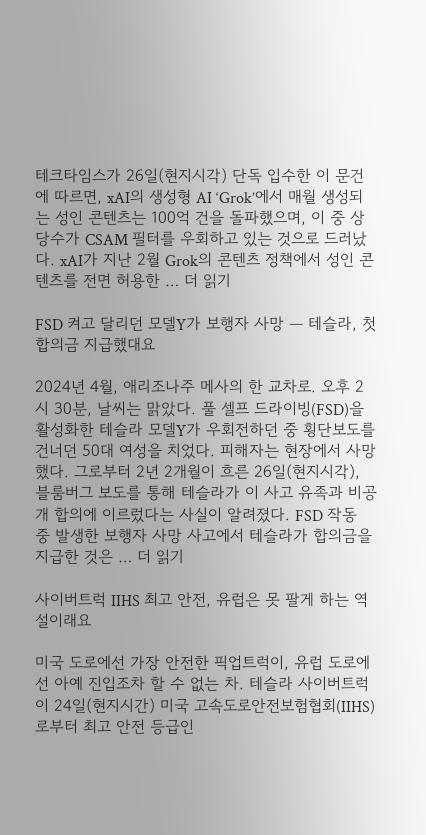테크타임스가 26일(현지시각) 단독 입수한 이 문건에 따르면, xAI의 생성형 AI ‘Grok’에서 매월 생성되는 성인 콘텐츠는 100억 건을 돌파했으며, 이 중 상당수가 CSAM 필터를 우회하고 있는 것으로 드러났다. xAI가 지난 2월 Grok의 콘텐츠 정책에서 성인 콘텐츠를 전면 허용한 … 더 읽기

FSD 켜고 달리던 모델Y가 보행자 사망 — 테슬라, 첫 합의금 지급했대요

2024년 4월, 애리조나주 메사의 한 교차로. 오후 2시 30분, 날씨는 맑았다. 풀 셀프 드라이빙(FSD)을 활성화한 테슬라 모델Y가 우회전하던 중 횡단보도를 건너던 50대 여성을 치었다. 피해자는 현장에서 사망했다. 그로부터 2년 2개월이 흐른 26일(현지시각), 블룸버그 보도를 통해 테슬라가 이 사고 유족과 비공개 합의에 이르렀다는 사실이 알려졌다. FSD 작동 중 발생한 보행자 사망 사고에서 테슬라가 합의금을 지급한 것은 … 더 읽기

사이버트럭 IIHS 최고 안전, 유럽은 못 팔게 하는 역설이래요

미국 도로에선 가장 안전한 픽업트럭이, 유럽 도로에선 아예 진입조차 할 수 없는 차. 테슬라 사이버트럭이 24일(현지시간) 미국 고속도로안전보험협회(IIHS)로부터 최고 안전 등급인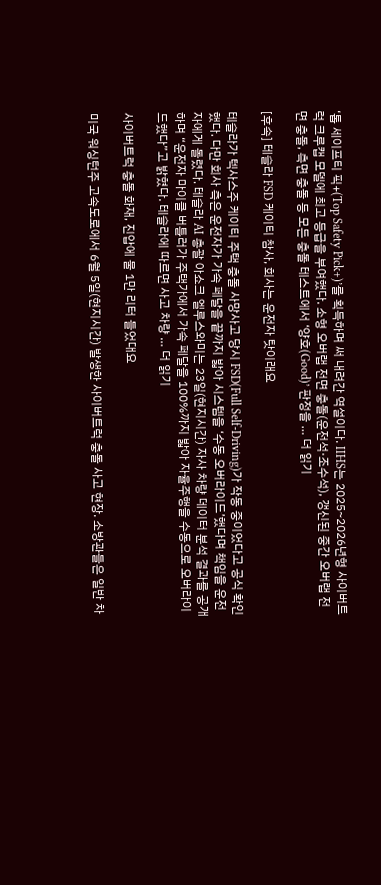‘톱 세이프티 픽+(Top Safety Pick+)’를 획득하며 써 내려간 역설이다. IIHS는 2025~2026년형 사이버트럭 크루캡 모델에 최고 등급을 부여했다. 소형 오버랩 전면 충돌(운전석·조수석), 갱신된 중간 오버랩 전면 충돌, 측면 충돌 등 모든 충돌 테스트에서 ‘양호(Good)’ 판정을 … 더 읽기

[후속] 테슬라 FSD 케이티 참사, 회사는 운전자 탓이래요

테슬라가 텍사스주 케이티 주택 충돌 사망사고 당시 FSD(Full Self-Driving)가 작동 중이었다고 공식 확인했다. 다만 회사 측은 운전자가 가속 페달을 끝까지 밟아 시스템을 ‘수동 오버라이드’했다며 책임을 운전자에게 돌렸다. 테슬라 AI 총괄 아쇼크 엘루스와미는 23일(현지시간) 자사 차량 데이터 분석 결과를 공개하며 “운전자 마이클 버틀러가 주택가에서 가속 페달을 100%까지 밟아 자율주행을 수동으로 오버라이드했다”고 밝혔다. 테슬라에 따르면 사고 차량 … 더 읽기

사이버트럭 충돌 화재, 진압에 물 1만 리터 들었대요

미국 워싱턴주 고속도로에서 6월 5일(현지시간) 발생한 사이버트럭 충돌 사고 현장. 소방관들은 일반 차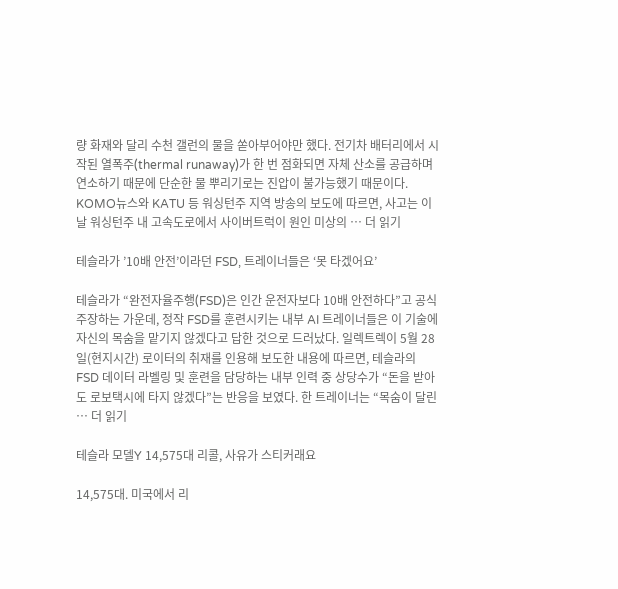량 화재와 달리 수천 갤런의 물을 쏟아부어야만 했다. 전기차 배터리에서 시작된 열폭주(thermal runaway)가 한 번 점화되면 자체 산소를 공급하며 연소하기 때문에 단순한 물 뿌리기로는 진압이 불가능했기 때문이다. KOMO뉴스와 KATU 등 워싱턴주 지역 방송의 보도에 따르면, 사고는 이날 워싱턴주 내 고속도로에서 사이버트럭이 원인 미상의 … 더 읽기

테슬라가 ’10배 안전’이라던 FSD, 트레이너들은 ‘못 타겠어요’

테슬라가 “완전자율주행(FSD)은 인간 운전자보다 10배 안전하다”고 공식 주장하는 가운데, 정작 FSD를 훈련시키는 내부 AI 트레이너들은 이 기술에 자신의 목숨을 맡기지 않겠다고 답한 것으로 드러났다. 일렉트렉이 5월 28일(현지시간) 로이터의 취재를 인용해 보도한 내용에 따르면, 테슬라의 FSD 데이터 라벨링 및 훈련을 담당하는 내부 인력 중 상당수가 “돈을 받아도 로보택시에 타지 않겠다”는 반응을 보였다. 한 트레이너는 “목숨이 달린 … 더 읽기

테슬라 모델Y 14,575대 리콜, 사유가 스티커래요

14,575대. 미국에서 리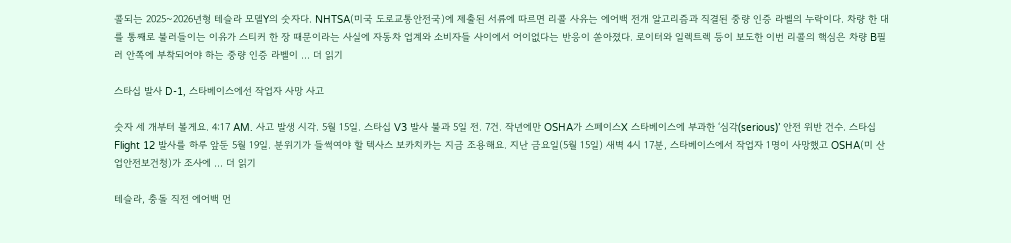콜되는 2025~2026년형 테슬라 모델Y의 숫자다. NHTSA(미국 도로교통안전국)에 제출된 서류에 따르면 리콜 사유는 에어백 전개 알고리즘과 직결된 중량 인증 라벨의 누락이다. 차량 한 대를 통째로 불러들이는 이유가 스티커 한 장 때문이라는 사실에 자동차 업계와 소비자들 사이에서 어이없다는 반응이 쏟아졌다. 로이터와 일렉트렉 등이 보도한 이번 리콜의 핵심은 차량 B필러 안쪽에 부착되어야 하는 중량 인증 라벨이 … 더 읽기

스타십 발사 D-1, 스타베이스에선 작업자 사망 사고

숫자 세 개부터 볼게요. 4:17 AM. 사고 발생 시각. 5월 15일. 스타십 V3 발사 불과 5일 전. 7건. 작년에만 OSHA가 스페이스X 스타베이스에 부과한 ‘심각(serious)’ 안전 위반 건수. 스타십 Flight 12 발사를 하루 앞둔 5월 19일. 분위기가 들썩여야 할 텍사스 보카치카는 지금 조용해요. 지난 금요일(5월 15일) 새벽 4시 17분, 스타베이스에서 작업자 1명이 사망했고 OSHA(미 산업안전보건청)가 조사에 … 더 읽기

테슬라, 충돌 직전 에어백 먼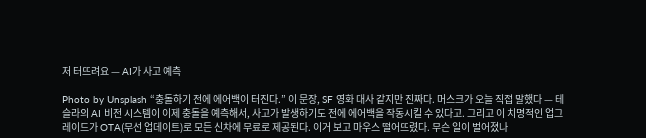저 터뜨려요 — AI가 사고 예측

Photo by Unsplash “충돌하기 전에 에어백이 터진다.” 이 문장, SF 영화 대사 같지만 진짜다. 머스크가 오늘 직접 말했다 — 테슬라의 AI 비전 시스템이 이제 충돌을 예측해서, 사고가 발생하기도 전에 에어백을 작동시킬 수 있다고. 그리고 이 치명적인 업그레이드가 OTA(무선 업데이트)로 모든 신차에 무료로 제공된다. 이거 보고 마우스 떨어뜨렸다. 무슨 일이 벌어졌나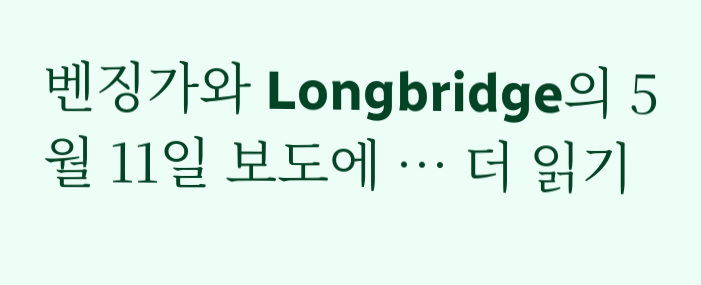벤징가와 Longbridge의 5월 11일 보도에 … 더 읽기